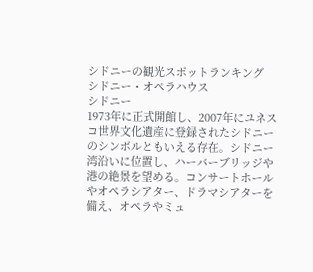シドニーの観光スポットランキング
シドニー・オペラハウス
シドニー
1973年に正式開館し、2007年にユネスコ世界文化遺産に登録されたシドニーのシンボルともいえる存在。シドニー湾沿いに位置し、ハーバーブリッジや港の絶景を望める。コンサートホールやオペラシアター、ドラマシアターを備え、オペラやミュ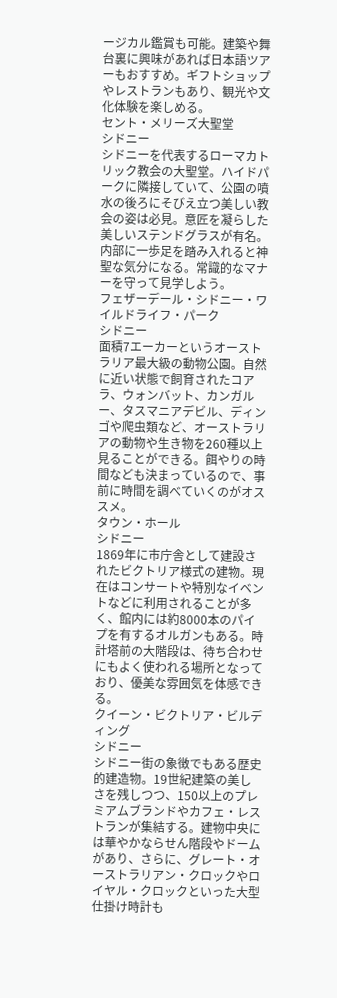ージカル鑑賞も可能。建築や舞台裏に興味があれば日本語ツアーもおすすめ。ギフトショップやレストランもあり、観光や文化体験を楽しめる。
セント・メリーズ大聖堂
シドニー
シドニーを代表するローマカトリック教会の大聖堂。ハイドパークに隣接していて、公園の噴水の後ろにそびえ立つ美しい教会の姿は必見。意匠を凝らした美しいステンドグラスが有名。内部に一歩足を踏み入れると神聖な気分になる。常識的なマナーを守って見学しよう。
フェザーデール・シドニー・ワイルドライフ・パーク
シドニー
面積7エーカーというオーストラリア最大級の動物公園。自然に近い状態で飼育されたコアラ、ウォンバット、カンガルー、タスマニアデビル、ディンゴや爬虫類など、オーストラリアの動物や生き物を260種以上見ることができる。餌やりの時間なども決まっているので、事前に時間を調べていくのがオススメ。
タウン・ホール
シドニー
1869年に市庁舎として建設されたビクトリア様式の建物。現在はコンサートや特別なイベントなどに利用されることが多く、館内には約8000本のパイプを有するオルガンもある。時計塔前の大階段は、待ち合わせにもよく使われる場所となっており、優美な雰囲気を体感できる。
クイーン・ビクトリア・ビルディング
シドニー
シドニー街の象徴でもある歴史的建造物。19世紀建築の美しさを残しつつ、150以上のプレミアムブランドやカフェ・レストランが集結する。建物中央には華やかならせん階段やドームがあり、さらに、グレート・オーストラリアン・クロックやロイヤル・クロックといった大型仕掛け時計も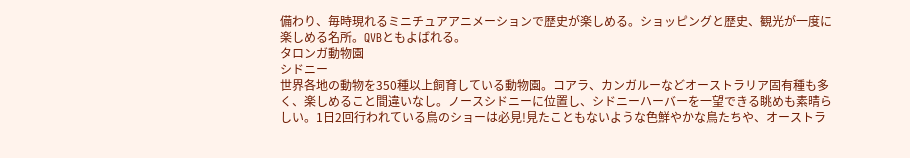備わり、毎時現れるミニチュアアニメーションで歴史が楽しめる。ショッピングと歴史、観光が一度に楽しめる名所。QVBともよばれる。
タロンガ動物園
シドニー
世界各地の動物を350種以上飼育している動物園。コアラ、カンガルーなどオーストラリア固有種も多く、楽しめること間違いなし。ノースシドニーに位置し、シドニーハーバーを一望できる眺めも素晴らしい。1日2回行われている鳥のショーは必見!見たこともないような色鮮やかな鳥たちや、オーストラ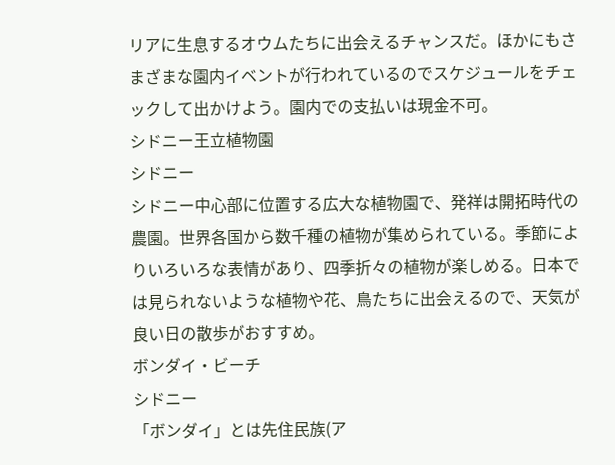リアに生息するオウムたちに出会えるチャンスだ。ほかにもさまざまな園内イベントが行われているのでスケジュールをチェックして出かけよう。園内での支払いは現金不可。
シドニー王立植物園
シドニー
シドニー中心部に位置する広大な植物園で、発祥は開拓時代の農園。世界各国から数千種の植物が集められている。季節によりいろいろな表情があり、四季折々の植物が楽しめる。日本では見られないような植物や花、鳥たちに出会えるので、天気が良い日の散歩がおすすめ。
ボンダイ・ビーチ
シドニー
「ボンダイ」とは先住民族(ア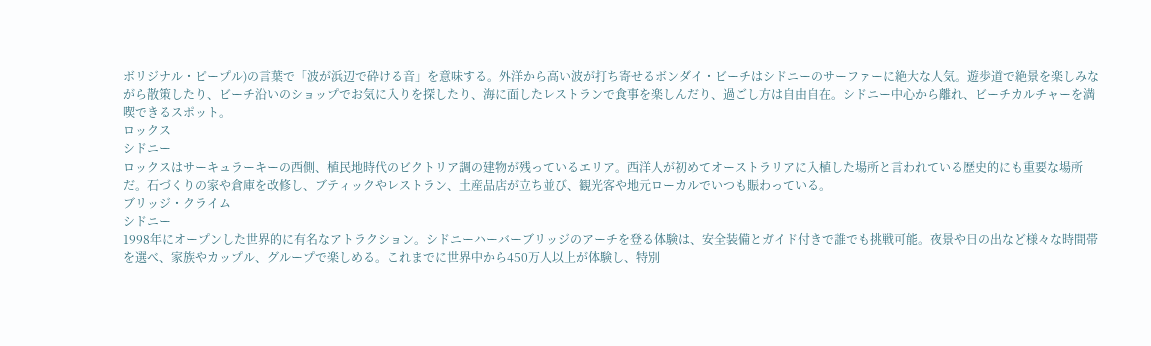ボリジナル・ピープル)の言葉で「波が浜辺で砕ける音」を意味する。外洋から高い波が打ち寄せるボンダイ・ビーチはシドニーのサーファーに絶大な人気。遊歩道で絶景を楽しみながら散策したり、ビーチ沿いのショップでお気に入りを探したり、海に面したレストランで食事を楽しんだり、過ごし方は自由自在。シドニー中心から離れ、ビーチカルチャーを満喫できるスポット。
ロックス
シドニー
ロックスはサーキュラーキーの西側、植民地時代のビクトリア調の建物が残っているエリア。西洋人が初めてオーストラリアに入植した場所と言われている歴史的にも重要な場所だ。石づくりの家や倉庫を改修し、ブティックやレストラン、土産品店が立ち並び、観光客や地元ローカルでいつも賑わっている。
ブリッジ・クライム
シドニー
1998年にオープンした世界的に有名なアトラクション。シドニーハーバーブリッジのアーチを登る体験は、安全装備とガイド付きで誰でも挑戦可能。夜景や日の出など様々な時間帯を選べ、家族やカップル、グループで楽しめる。これまでに世界中から450万人以上が体験し、特別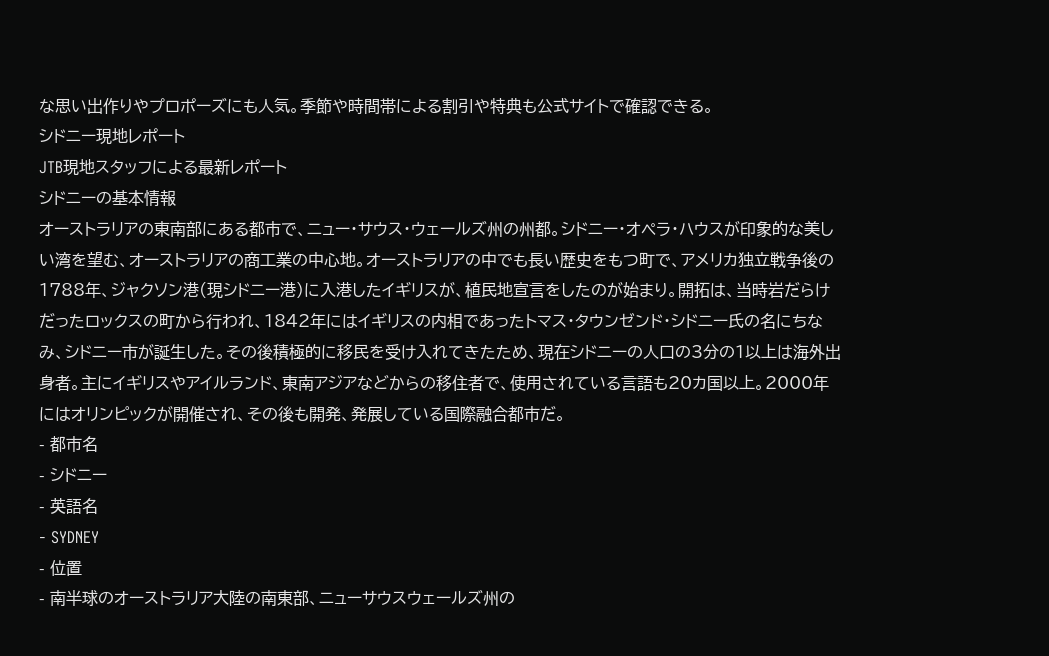な思い出作りやプロポーズにも人気。季節や時間帯による割引や特典も公式サイトで確認できる。
シドニー現地レポート
JTB現地スタッフによる最新レポート
シドニーの基本情報
オーストラリアの東南部にある都市で、ニュー・サウス・ウェールズ州の州都。シドニー・オペラ・ハウスが印象的な美しい湾を望む、オーストラリアの商工業の中心地。オーストラリアの中でも長い歴史をもつ町で、アメリカ独立戦争後の1788年、ジャクソン港(現シドニー港)に入港したイギリスが、植民地宣言をしたのが始まり。開拓は、当時岩だらけだったロックスの町から行われ、1842年にはイギリスの内相であったトマス・タウンゼンド・シドニー氏の名にちなみ、シドニー市が誕生した。その後積極的に移民を受け入れてきたため、現在シドニーの人口の3分の1以上は海外出身者。主にイギリスやアイルランド、東南アジアなどからの移住者で、使用されている言語も20カ国以上。2000年にはオリンピックが開催され、その後も開発、発展している国際融合都市だ。
- 都市名
- シドニー
- 英語名
- SYDNEY
- 位置
- 南半球のオーストラリア大陸の南東部、ニューサウスウェールズ州の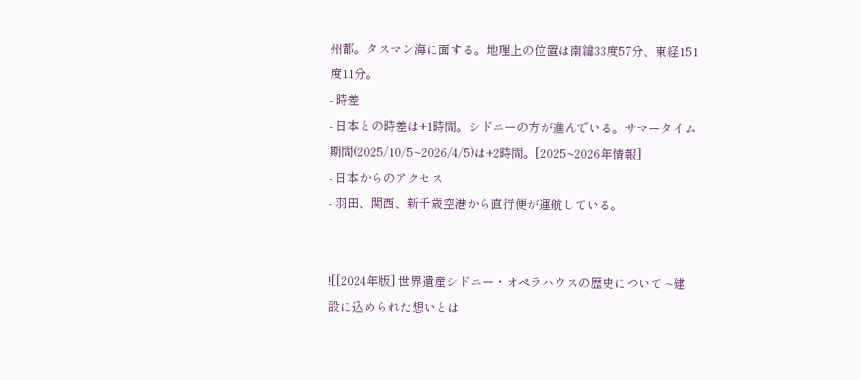州都。タスマン海に面する。地理上の位置は南緯33度57分、東経151度11分。
- 時差
- 日本との時差は+1時間。シドニーの方が進んでいる。サマータイム期間(2025/10/5~2026/4/5)は+2時間。[2025~2026年情報]
- 日本からのアクセス
- 羽田、関西、新千歳空港から直行便が運航している。


![[2024年版] 世界遺産シドニー・オペラハウスの歴史について ~建設に込められた想いとは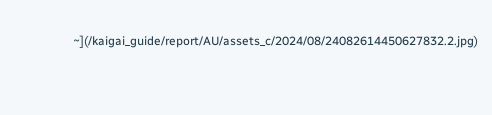~](/kaigai_guide/report/AU/assets_c/2024/08/24082614450627832.2.jpg)